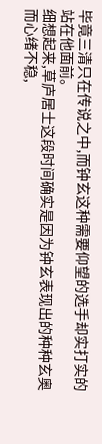毕竟三清只在传说之中,而钟玄这种需要仰望的选手却实打实的站在他面前。
细想起来,草庐居士这段时间确实是因为钟玄表现出的种种玄奥而心绪不稳,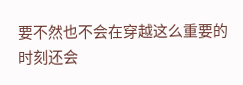要不然也不会在穿越这么重要的时刻还会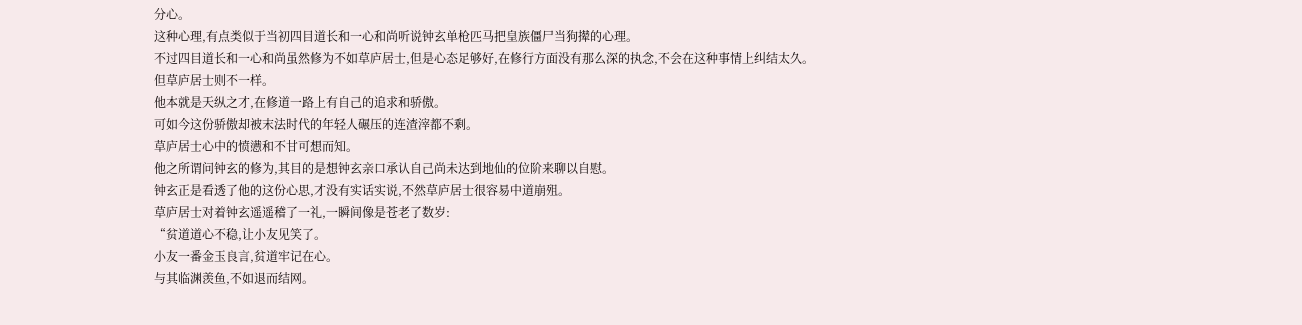分心。
这种心理,有点类似于当初四目道长和一心和尚听说钟玄单枪匹马把皇族僵尸当狗撵的心理。
不过四目道长和一心和尚虽然修为不如草庐居士,但是心态足够好,在修行方面没有那么深的执念,不会在这种事情上纠结太久。
但草庐居士则不一样。
他本就是天纵之才,在修道一路上有自己的追求和骄傲。
可如今这份骄傲却被末法时代的年轻人碾压的连渣滓都不剩。
草庐居士心中的愤懑和不甘可想而知。
他之所谓问钟玄的修为,其目的是想钟玄亲口承认自己尚未达到地仙的位阶来聊以自慰。
钟玄正是看透了他的这份心思,才没有实话实说,不然草庐居士很容易中道崩殂。
草庐居士对着钟玄遥遥稽了一礼,一瞬间像是苍老了数岁:
“贫道道心不稳,让小友见笑了。
小友一番金玉良言,贫道牢记在心。
与其临渊羡鱼,不如退而结网。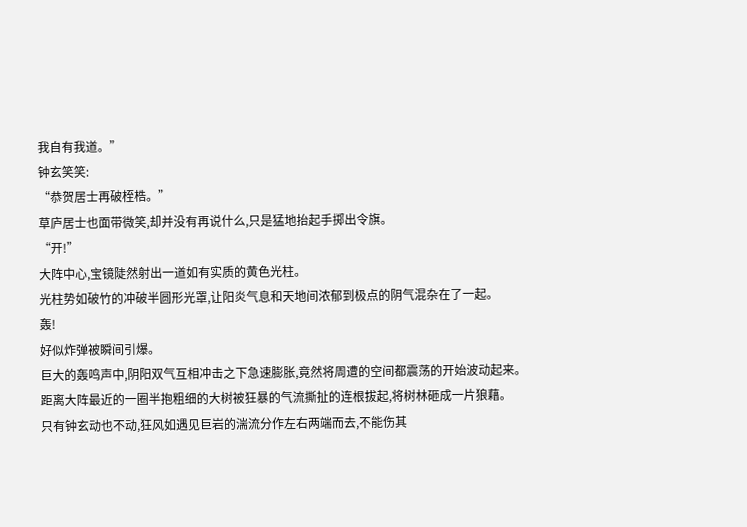我自有我道。”
钟玄笑笑:
“恭贺居士再破桎梏。”
草庐居士也面带微笑,却并没有再说什么,只是猛地抬起手掷出令旗。
“开!”
大阵中心,宝镜陡然射出一道如有实质的黄色光柱。
光柱势如破竹的冲破半圆形光罩,让阳炎气息和天地间浓郁到极点的阴气混杂在了一起。
轰!
好似炸弹被瞬间引爆。
巨大的轰鸣声中,阴阳双气互相冲击之下急速膨胀,竟然将周遭的空间都震荡的开始波动起来。
距离大阵最近的一圈半抱粗细的大树被狂暴的气流撕扯的连根拔起,将树林砸成一片狼藉。
只有钟玄动也不动,狂风如遇见巨岩的湍流分作左右两端而去,不能伤其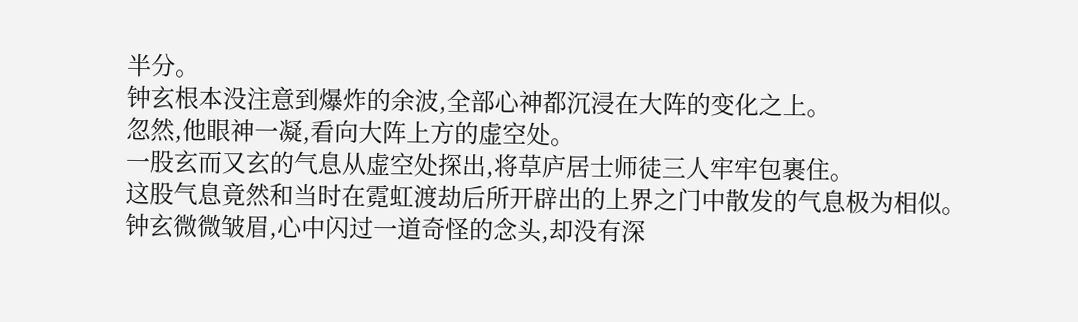半分。
钟玄根本没注意到爆炸的余波,全部心神都沉浸在大阵的变化之上。
忽然,他眼神一凝,看向大阵上方的虚空处。
一股玄而又玄的气息从虚空处探出,将草庐居士师徒三人牢牢包裹住。
这股气息竟然和当时在霓虹渡劫后所开辟出的上界之门中散发的气息极为相似。
钟玄微微皱眉,心中闪过一道奇怪的念头,却没有深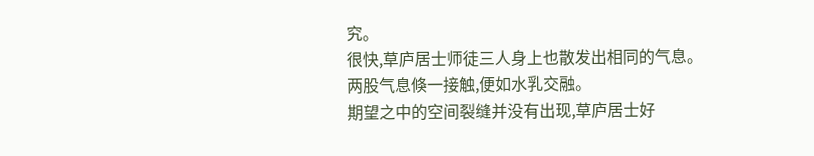究。
很快,草庐居士师徒三人身上也散发出相同的气息。
两股气息倏一接触,便如水乳交融。
期望之中的空间裂缝并没有出现,草庐居士好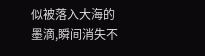似被落入大海的墨滴,瞬间消失不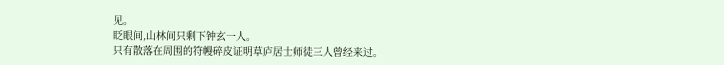见。
眨眼间,山林间只剩下钟玄一人。
只有散落在周围的符幔碎皮证明草庐居士师徒三人曾经来过。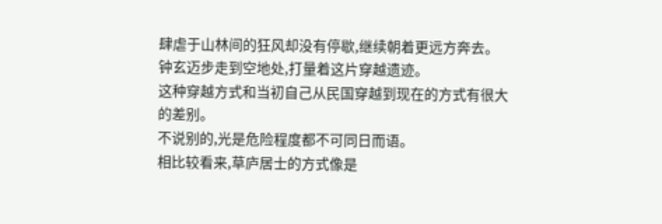肆虐于山林间的狂风却没有停歇,继续朝着更远方奔去。
钟玄迈步走到空地处,打量着这片穿越遗迹。
这种穿越方式和当初自己从民国穿越到现在的方式有很大的差别。
不说别的,光是危险程度都不可同日而语。
相比较看来,草庐居士的方式像是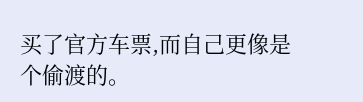买了官方车票,而自己更像是个偷渡的。